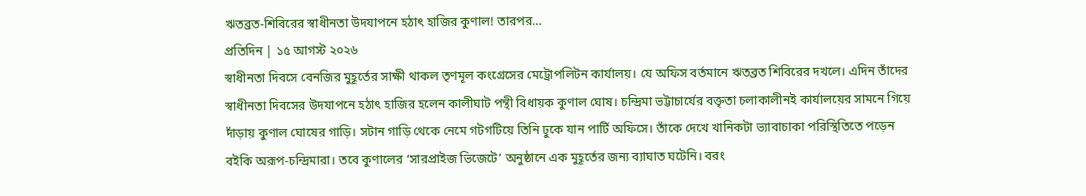ঋতব্রত-শিবিরের স্বাধীনতা উদযাপনে হঠাৎ হাজির কুণাল! তারপর…
প্রতিদিন | ১৫ আগস্ট ২০২৬
স্বাধীনতা দিবসে বেনজির মুহূর্তের সাক্ষী থাকল তৃণমূল কংগ্রেসের মেট্রোপলিটন কার্যালয়। যে অফিস বর্তমানে ঋতব্রত শিবিরের দখলে। এদিন তাঁদের স্বাধীনতা দিবসের উদযাপনে হঠাৎ হাজির হলেন কালীঘাট পন্থী বিধায়ক কুণাল ঘোষ। চন্দ্রিমা ভট্টাচার্যের বক্তৃতা চলাকালীনই কার্যালয়ের সামনে গিয়ে দাঁড়ায় কুণাল ঘোষের গাড়ি। সটান গাড়ি থেকে নেমে গটগটিয়ে তিনি ঢুকে যান পার্টি অফিসে। তাঁকে দেখে খানিকটা ভ্যাবাচাকা পরিস্থিতিতে পড়েন বইকি অরূপ-চন্দ্রিমারা। তবে কুণালের ‘সারপ্রাইজ ভিজেটে’ অনুষ্ঠানে এক মুহূর্তের জন্য ব্যাঘাত ঘটেনি। বরং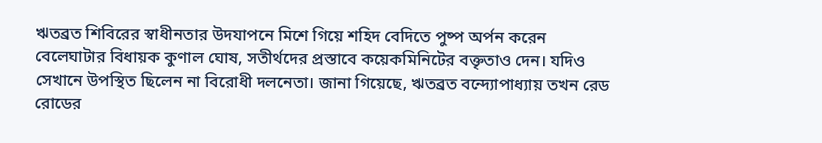ঋতব্রত শিবিরের স্বাধীনতার উদযাপনে মিশে গিয়ে শহিদ বেদিতে পুষ্প অর্পন করেন বেলেঘাটার বিধায়ক কুণাল ঘোষ, সতীর্থদের প্রস্তাবে কয়েকমিনিটের বক্তৃতাও দেন। যদিও সেখানে উপস্থিত ছিলেন না বিরোধী দলনেতা। জানা গিয়েছে, ঋতব্রত বন্দ্যোপাধ্যায় তখন রেড রোডের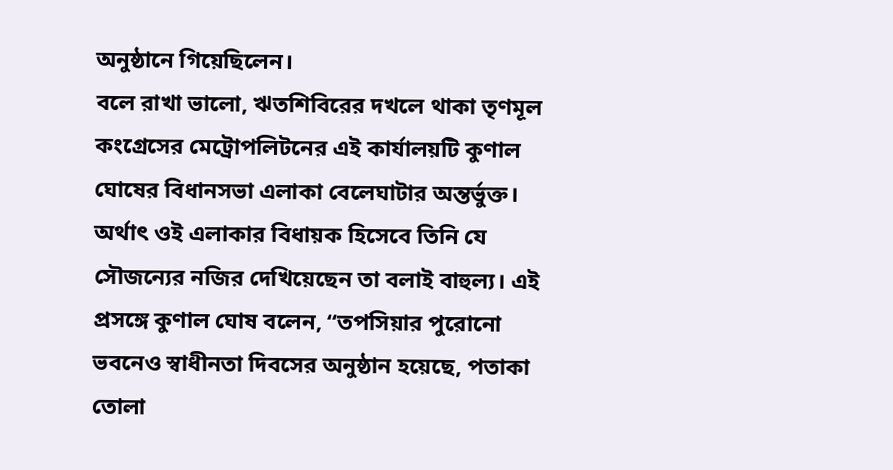অনুষ্ঠানে গিয়েছিলেন।
বলে রাখা ভালো, ঋতশিবিরের দখলে থাকা তৃণমূল কংগ্রেসের মেট্রোপলিটনের এই কার্যালয়টি কুণাল ঘোষের বিধানসভা এলাকা বেলেঘাটার অন্তর্ভুক্ত। অর্থাৎ ওই এলাকার বিধায়ক হিসেবে তিনি যে সৌজন্যের নজির দেখিয়েছেন তা বলাই বাহুল্য। এই প্রসঙ্গে কুণাল ঘোষ বলেন, “তপসিয়ার পুরোনো ভবনেও স্বাধীনতা দিবসের অনুষ্ঠান হয়েছে, পতাকা তোলা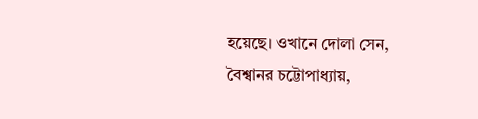হয়েছে। ওখানে দোলা সেন, বৈশ্বানর চট্টোপাধ্যায়,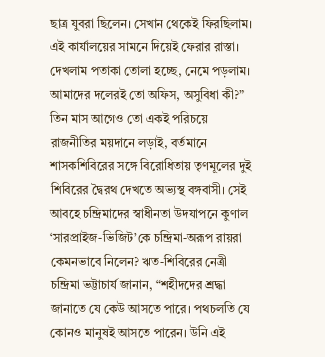ছাত্র যুবরা ছিলেন। সেখান থেকেই ফিরছিলাম। এই কার্যালয়ের সামনে দিয়েই ফেরার রাস্তা। দেখলাম পতাকা তোলা হচ্ছে, নেমে পড়লাম। আমাদের দলেরই তো অফিস, অসুবিধা কী?”
তিন মাস আগেও তো একই পরিচয়ে রাজনীতির ময়দানে লড়াই, বর্তমানে শাসকশিবিরের সঙ্গে বিরোধিতায় তৃণমূলের দুই শিবিরের দ্বৈরথ দেখতে অভ্যস্থ বঙ্গবাসী। সেই আবহে চন্দ্রিমাদের স্বাধীনতা উদযাপনে কুণাল ‘সারপ্রাইজ-ভিজিট’কে চন্দ্রিমা-অরূপ রায়রা কেমনভাবে নিলেন? ঋত-শিবিরের নেত্রী চন্দ্রিমা ভট্টাচার্য জানান, “শহীদদের শ্রদ্ধা জানাতে যে কেউ আসতে পারে। পথচলতি যে কোনও মানুষই আসতে পারেন। উনি এই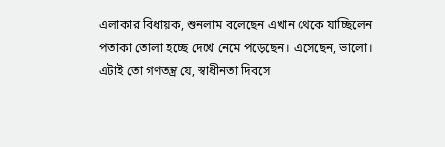এলাকার বিধায়ক, শুনলাম বলেছেন এখান থেকে যাচ্ছিলেন পতাকা তোলা হচ্ছে দেখে নেমে পড়েছেন। এসেছেন, ভালো। এটাই তো গণতন্ত্র যে, স্বাধীনতা দিবসে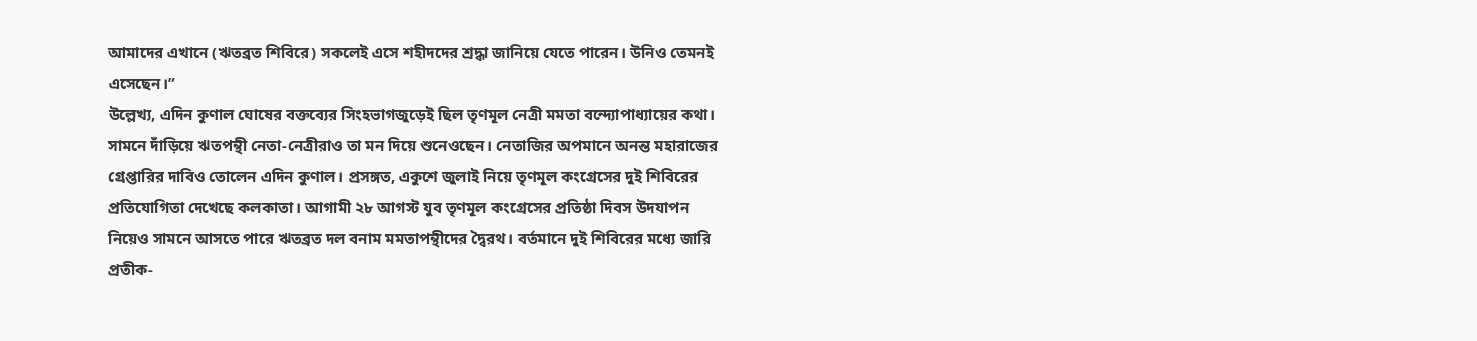আমাদের এখানে (ঋতব্রত শিবিরে) সকলেই এসে শহীদদের শ্রদ্ধা জানিয়ে যেতে পারেন। উনিও তেমনই এসেছেন।”
উল্লেখ্য, এদিন কুণাল ঘোষের বক্তব্যের সিংহভাগজুড়েই ছিল তৃণমূল নেত্রী মমতা বন্দ্যোপাধ্যায়ের কথা। সামনে দাঁড়িয়ে ঋতপন্থী নেতা-নেত্রীরাও তা মন দিয়ে শুনেওছেন। নেতাজির অপমানে অনন্ত মহারাজের গ্রেপ্তারির দাবিও তোলেন এদিন কুণাল। প্রসঙ্গত, একুশে জুলাই নিয়ে তৃণমূল কংগ্রেসের দুই শিবিরের প্রতিযোগিতা দেখেছে কলকাতা। আগামী ২৮ আগস্ট যুব তৃণমূল কংগ্রেসের প্রতিষ্ঠা দিবস উদযাপন নিয়েও সামনে আসতে পারে ঋতব্রত দল বনাম মমতাপন্থীদের দ্বৈরথ। বর্তমানে দুই শিবিরের মধ্যে জারি প্রতীক-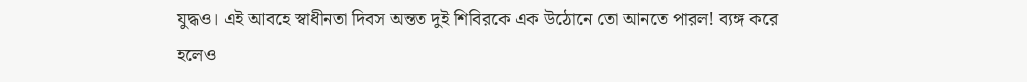যুদ্ধও। এই আবহে স্বাধীনতা দিবস অন্তত দুই শিবিরকে এক উঠোনে তো আনতে পারল! ব্যঙ্গ করে হলেও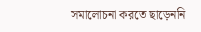সমালোচনা করতে ছাড়েননি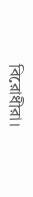বিরোধীরা।